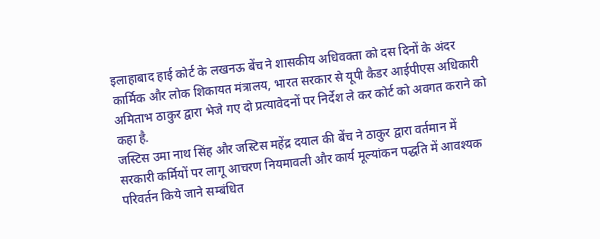इलाहाबाद हाई कोर्ट के लखनऊ बेंच ने शासकीय अधिवक्ता को दस दिनों के अंदर कार्मिक और लोक शिकायत मंत्रालय, भारत सरकार से यूपी कैडर आईपीएस अधिकारी अमिताभ ठाकुर द्वारा भेजे गए दो प्रत्यावेदनों पर निर्देश ले कर कोर्ट को अवगत कराने को कहा है.
जस्टिस उमा नाथ सिंह और जस्टिस महेंद्र दयाल की बेंच ने ठाकुर द्वारा वर्तमान में सरकारी कर्मियों पर लागू आचरण नियमावली और कार्य मूल्यांकन पद्धति में आवश्यक परिवर्तन किये जाने सम्बंधित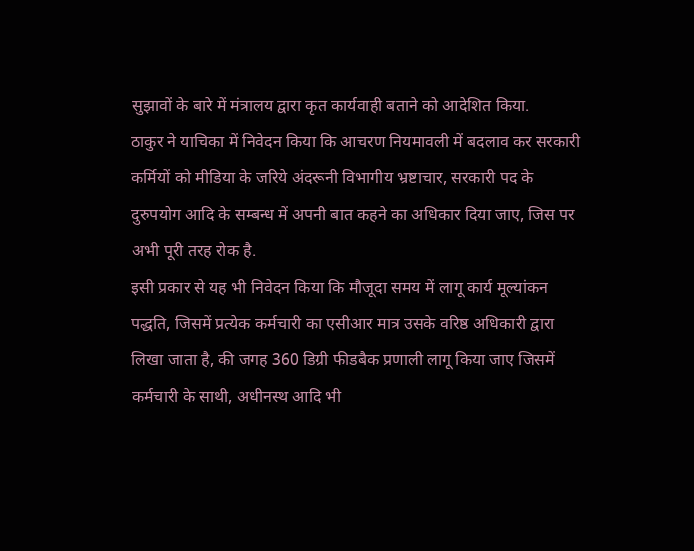सुझावों के बारे में मंत्रालय द्वारा कृत कार्यवाही बताने को आदेशित किया.
ठाकुर ने याचिका में निवेदन किया कि आचरण नियमावली में बदलाव कर सरकारी कर्मियों को मीडिया के जरिये अंदरूनी विभागीय भ्रष्टाचार, सरकारी पद के दुरुपयोग आदि के सम्बन्ध में अपनी बात कहने का अधिकार दिया जाए, जिस पर अभी पूरी तरह रोक है.
इसी प्रकार से यह भी निवेदन किया कि मौजूदा समय में लागू कार्य मूल्यांकन पद्धति, जिसमें प्रत्येक कर्मचारी का एसीआर मात्र उसके वरिष्ठ अधिकारी द्वारा लिखा जाता है, की जगह 360 डिग्री फीडबैक प्रणाली लागू किया जाए जिसमें कर्मचारी के साथी, अधीनस्थ आदि भी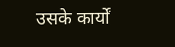उसके कार्यों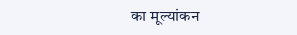का मूल्यांकन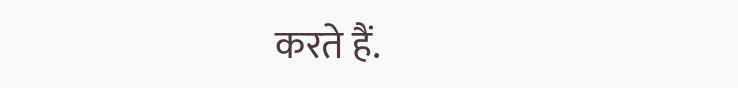करते हैं.